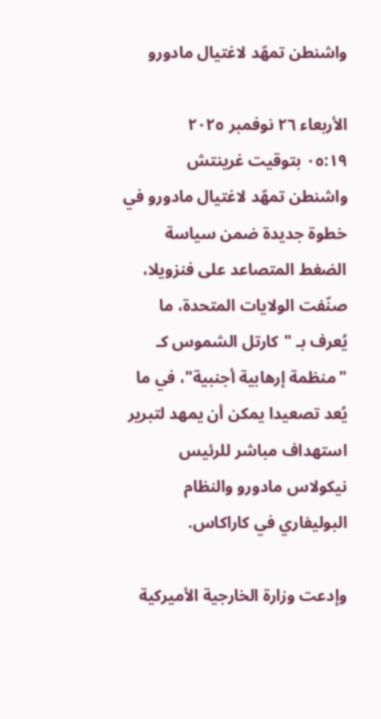واشنطن تمهّد لاغتيال مادورو

الأربعاء ٢٦ نوفمبر ٢٠٢٥
٠٥:١٩ بتوقيت غرينتش
واشنطن تمهّد لاغتيال مادورو في خطوة جديدة ضمن سياسة الضغط المتصاعد على فنزويلا، صنّفت الولايات المتحدة، ما يُعرف بـ "كارتل الشموس كـ "منظمة إرهابية أجنبية"، في ما يُعد تصعيدا يمكن أن يمهد لتبرير استهداف مباشر للرئيس نيكولاس مادورو والنظام البوليفاري في كاراكاس.

وإدعت وزارة الخارجية الأميركية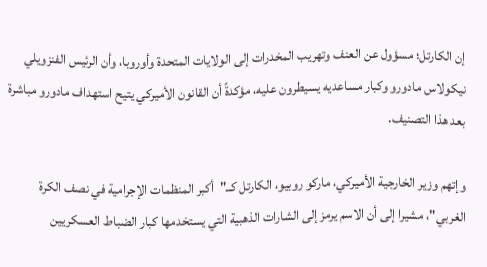إن الكارتل؛ مسؤول عن العنف وتهريب المخدرات إلى الولايات المتحدة وأوروبا، وأن الرئيس الفنزويلي نيكولاس مادورو وكبار مساعديه يسيطرون عليه، مؤكدةً أن القانون الأميركي يتيح استهداف مادورو مباشرة بعد هذا التصنيف.

وإتهم وزير الخارجية الأميركي، ماركو روبيو، الكارتل كــ"أكبر المنظمات الإجرامية في نصف الكرة الغربي"، مشيرا إلى أن الاسم يرمز إلى الشارات الذهبية التي يستخدمها كبار الضباط العسكريين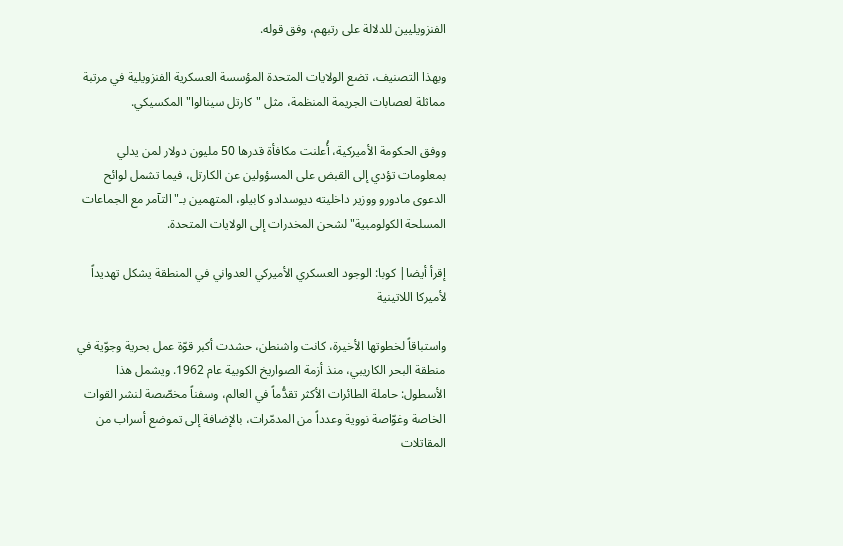الفنزويليين للدلالة على رتبهم، وفق قوله.

وبهذا التصنيف، تضع الولايات المتحدة المؤسسة العسكرية الفنزويلية في مرتبة مماثلة لعصابات الجريمة المنظمة، مثل "كارتل سينالوا" المكسيكي.

ووفق الحكومة الأميركية، أُعلنت مكافأة قدرها 50 مليون دولار لمن يدلي بمعلومات تؤدي إلى القبض على المسؤولين عن الكارتل، فيما تشمل لوائح الدعوى مادورو ووزير داخليته ديوسدادو كابيلو، المتهمين بـ"التآمر مع الجماعات المسلحة الكولومبية" لشحن المخدرات إلى الولايات المتحدة.

إقرأ أيضا| كوبا: الوجود العسكري الأميركي العدواني في المنطقة يشكل تهديداً لأميركا اللاتينية

واستباقاً لخطوتها الأخيرة، كانت واشنطن، حشدت أكبر قوّة عمل بحرية وجوّية في منطقة البحر الكاريبي، منذ أزمة الصواريخ الكوبية عام 1962. ويشمل هذا الأسطول: حاملة الطائرات الأكثر تقدُّماً في العالم، وسفناً مخصّصة لنشر القوات الخاصة وغوّاصة نووية وعدداً من المدمّرات، بالإضافة إلى تموضع أسراب من المقاتلات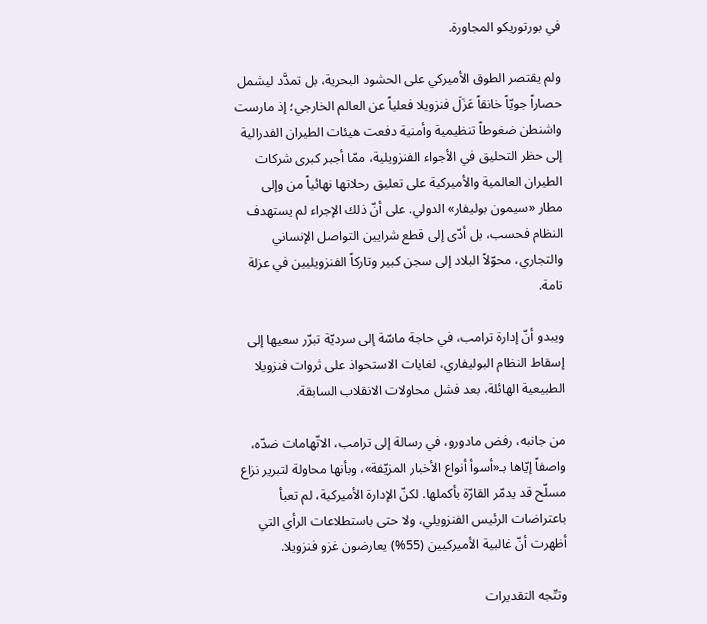في بورتوريكو المجاورة.

ولم يقتصر الطوق الأميركي على الحشود البحرية، بل تمدَّد ليشمل حصاراً جويّاً خانقاً عَزَلَ فنزويلا فعلياً عن العالم الخارجي؛ إذ مارست واشنطن ضغوطاً تنظيمية وأمنية دفعت هيئات الطيران الفدرالية إلى حظر التحليق في الأجواء الفنزويلية، ممّا أجبر كبرى شركات الطيران العالمية والأميركية على تعليق رحلاتها نهائياً من وإلى مطار «سيمون بوليفار» الدولي. على أنّ ذلك الإجراء لم يستهدف النظام فحسب، بل أدّى إلى قطع شرايين التواصل الإنساني والتجاري، محوّلاً البلاد إلى سجن كبير وتاركاً الفنزويليين في عزلة تامة.

ويبدو أنّ إدارة ترامب، في حاجة ماسّة إلى سرديّة تبرّر سعيها إلى إسقاط النظام البوليفاري، لغايات الاستحواذ على ثروات فنزويلا الطبيعية الهائلة، بعد فشل محاولات الانقلاب السابقة.

من جانبه، رفض مادورو، في رسالة إلى ترامب، الاتّهامات ضدّه، واصفاً إيّاها بـ«أسوأ أنواع الأخبار المزيّفة»، وبأنها محاولة لتبرير نزاع مسلّح قد يدمّر القارّة بأكملها. لكنّ الإدارة الأميركية، لم تعبأ باعتراضات الرئيس الفنزويلي، ولا حتى باستطلاعات الرأي التي أظهرت أنّ غالبية الأميركيين (55%) يعارضون غزو فنزويلا.

وتتّجه التقديرات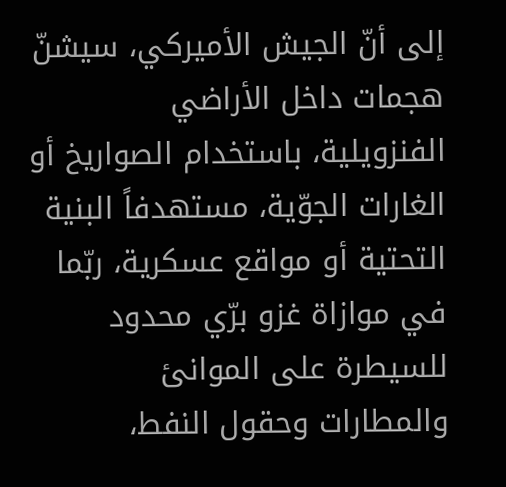إلى أنّ الجيش الأميركي، سيشنّ هجمات داخل الأراضي الفنزويلية، باستخدام الصواريخ أو الغارات الجوّية، مستهدفاً البنية التحتية أو مواقع عسكرية، ربّما في موازاة غزو برّي محدود للسيطرة على الموانئ والمطارات وحقول النفط،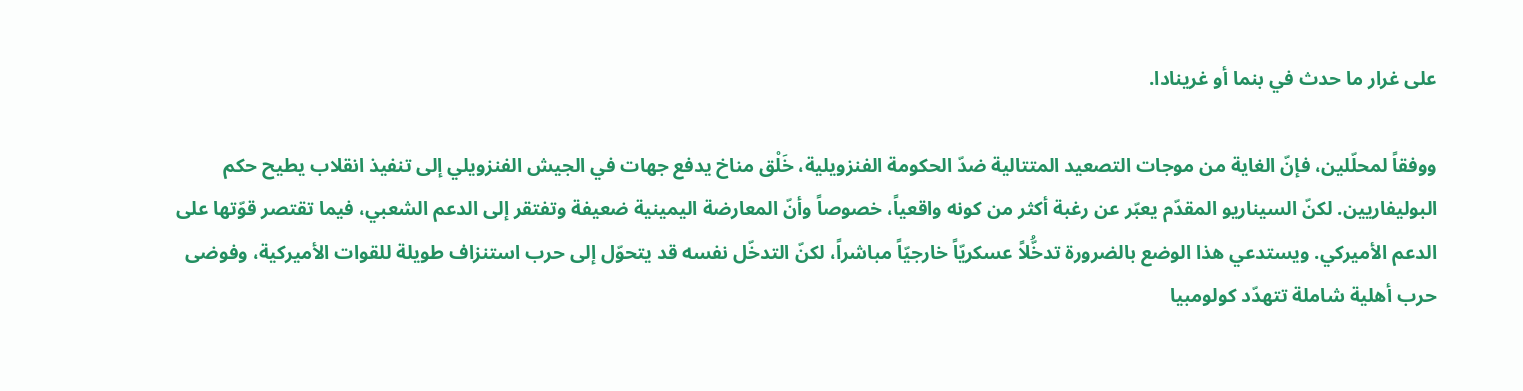على غرار ما حدث في بنما أو غرينادا.

ووفقاً لمحلّلين، فإنّ الغاية من موجات التصعيد المتتالية ضدّ الحكومة الفنزويلية، خَلْق مناخ يدفع جهات في الجيش الفنزويلي إلى تنفيذ انقلاب يطيح حكم البوليفاريين. لكنّ السيناريو المقدّم يعبّر عن رغبة أكثر من كونه واقعياً، خصوصاً وأنّ المعارضة اليمينية ضعيفة وتفتقر إلى الدعم الشعبي، فيما تقتصر قوّتها على الدعم الأميركي. ويستدعي هذا الوضع بالضرورة تدخُّلاً عسكريّاً خارجيّاً مباشراً، لكنّ التدخّل نفسه قد يتحوّل إلى حرب استنزاف طويلة للقوات الأميركية، وفوضى حرب أهلية شاملة تتهدّد كولومبيا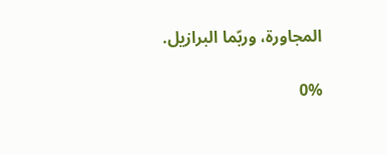المجاورة، وربّما البرازيل.

0%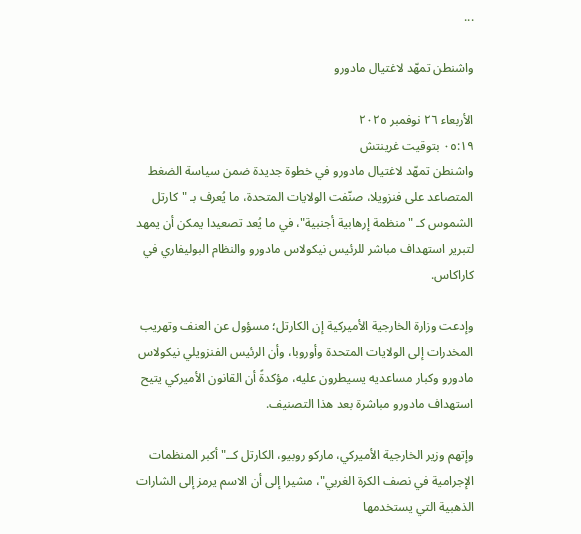...

واشنطن تمهّد لاغتيال مادورو

الأربعاء ٢٦ نوفمبر ٢٠٢٥
٠٥:١٩ بتوقيت غرينتش
واشنطن تمهّد لاغتيال مادورو في خطوة جديدة ضمن سياسة الضغط المتصاعد على فنزويلا، صنّفت الولايات المتحدة، ما يُعرف بـ "كارتل الشموس كـ "منظمة إرهابية أجنبية"، في ما يُعد تصعيدا يمكن أن يمهد لتبرير استهداف مباشر للرئيس نيكولاس مادورو والنظام البوليفاري في كاراكاس.

وإدعت وزارة الخارجية الأميركية إن الكارتل؛ مسؤول عن العنف وتهريب المخدرات إلى الولايات المتحدة وأوروبا، وأن الرئيس الفنزويلي نيكولاس مادورو وكبار مساعديه يسيطرون عليه، مؤكدةً أن القانون الأميركي يتيح استهداف مادورو مباشرة بعد هذا التصنيف.

وإتهم وزير الخارجية الأميركي، ماركو روبيو، الكارتل كــ"أكبر المنظمات الإجرامية في نصف الكرة الغربي"، مشيرا إلى أن الاسم يرمز إلى الشارات الذهبية التي يستخدمها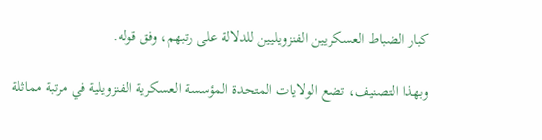كبار الضباط العسكريين الفنزويليين للدلالة على رتبهم، وفق قوله.

وبهذا التصنيف، تضع الولايات المتحدة المؤسسة العسكرية الفنزويلية في مرتبة مماثلة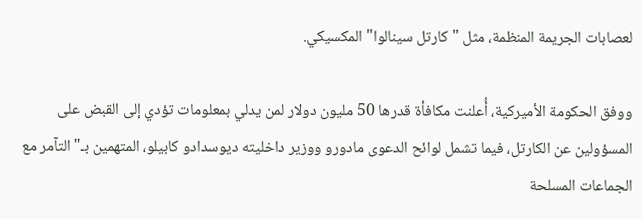لعصابات الجريمة المنظمة، مثل "كارتل سينالوا" المكسيكي.

ووفق الحكومة الأميركية، أُعلنت مكافأة قدرها 50 مليون دولار لمن يدلي بمعلومات تؤدي إلى القبض على المسؤولين عن الكارتل، فيما تشمل لوائح الدعوى مادورو ووزير داخليته ديوسدادو كابيلو، المتهمين بـ"التآمر مع الجماعات المسلحة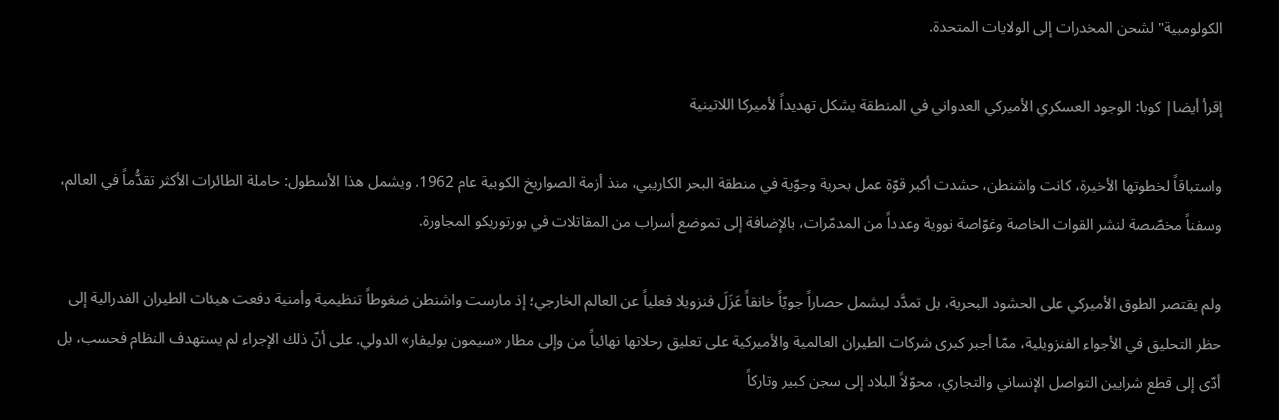الكولومبية" لشحن المخدرات إلى الولايات المتحدة.

إقرأ أيضا| كوبا: الوجود العسكري الأميركي العدواني في المنطقة يشكل تهديداً لأميركا اللاتينية

واستباقاً لخطوتها الأخيرة، كانت واشنطن، حشدت أكبر قوّة عمل بحرية وجوّية في منطقة البحر الكاريبي، منذ أزمة الصواريخ الكوبية عام 1962. ويشمل هذا الأسطول: حاملة الطائرات الأكثر تقدُّماً في العالم، وسفناً مخصّصة لنشر القوات الخاصة وغوّاصة نووية وعدداً من المدمّرات، بالإضافة إلى تموضع أسراب من المقاتلات في بورتوريكو المجاورة.

ولم يقتصر الطوق الأميركي على الحشود البحرية، بل تمدَّد ليشمل حصاراً جويّاً خانقاً عَزَلَ فنزويلا فعلياً عن العالم الخارجي؛ إذ مارست واشنطن ضغوطاً تنظيمية وأمنية دفعت هيئات الطيران الفدرالية إلى حظر التحليق في الأجواء الفنزويلية، ممّا أجبر كبرى شركات الطيران العالمية والأميركية على تعليق رحلاتها نهائياً من وإلى مطار «سيمون بوليفار» الدولي. على أنّ ذلك الإجراء لم يستهدف النظام فحسب، بل أدّى إلى قطع شرايين التواصل الإنساني والتجاري، محوّلاً البلاد إلى سجن كبير وتاركاً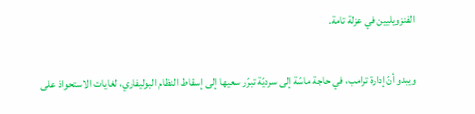الفنزويليين في عزلة تامة.

ويبدو أنّ إدارة ترامب، في حاجة ماسّة إلى سرديّة تبرّر سعيها إلى إسقاط النظام البوليفاري، لغايات الاستحواذ على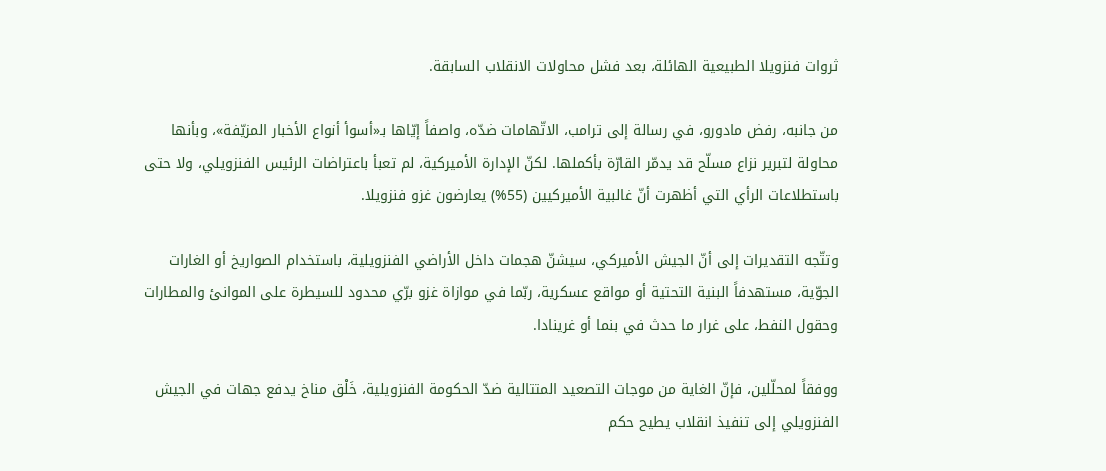ثروات فنزويلا الطبيعية الهائلة، بعد فشل محاولات الانقلاب السابقة.

من جانبه، رفض مادورو، في رسالة إلى ترامب، الاتّهامات ضدّه، واصفاً إيّاها بـ«أسوأ أنواع الأخبار المزيّفة»، وبأنها محاولة لتبرير نزاع مسلّح قد يدمّر القارّة بأكملها. لكنّ الإدارة الأميركية، لم تعبأ باعتراضات الرئيس الفنزويلي، ولا حتى باستطلاعات الرأي التي أظهرت أنّ غالبية الأميركيين (55%) يعارضون غزو فنزويلا.

وتتّجه التقديرات إلى أنّ الجيش الأميركي، سيشنّ هجمات داخل الأراضي الفنزويلية، باستخدام الصواريخ أو الغارات الجوّية، مستهدفاً البنية التحتية أو مواقع عسكرية، ربّما في موازاة غزو برّي محدود للسيطرة على الموانئ والمطارات وحقول النفط، على غرار ما حدث في بنما أو غرينادا.

ووفقاً لمحلّلين، فإنّ الغاية من موجات التصعيد المتتالية ضدّ الحكومة الفنزويلية، خَلْق مناخ يدفع جهات في الجيش الفنزويلي إلى تنفيذ انقلاب يطيح حكم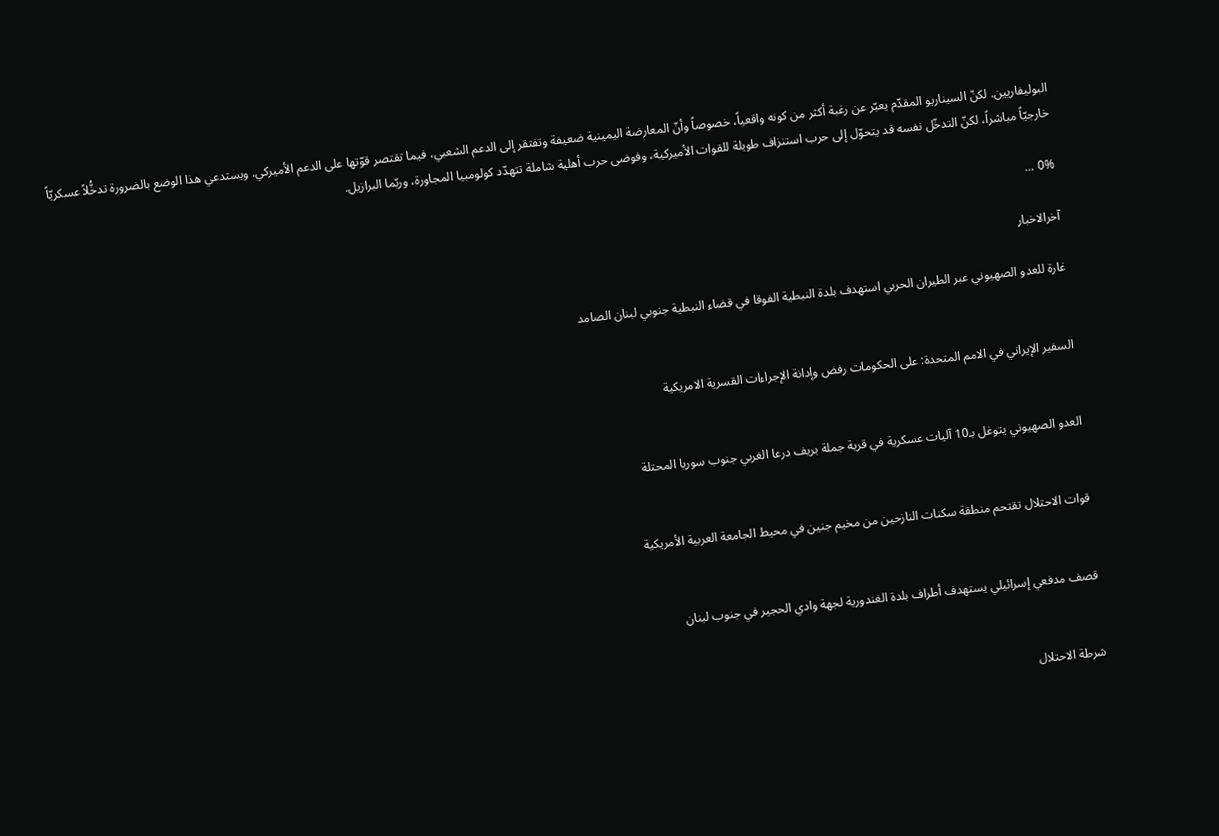البوليفاريين. لكنّ السيناريو المقدّم يعبّر عن رغبة أكثر من كونه واقعياً، خصوصاً وأنّ المعارضة اليمينية ضعيفة وتفتقر إلى الدعم الشعبي، فيما تقتصر قوّتها على الدعم الأميركي. ويستدعي هذا الوضع بالضرورة تدخُّلاً عسكريّاً خارجيّاً مباشراً، لكنّ التدخّل نفسه قد يتحوّل إلى حرب استنزاف طويلة للقوات الأميركية، وفوضى حرب أهلية شاملة تتهدّد كولومبيا المجاورة، وربّما البرازيل.

0% ...

آخرالاخبار

غارة للعدو الصهيوني عبر الطيران الحربي استهدف بلدة النبطية الفوقا في قضاء النبطية جنوبي لبنان الصامد


السفير الإيراني في الامم المتحدة: على الحكومات رفض وإدانة الإجراءات القسرية الامريكية


العدو الصهيوني يتوغل بـ10 آليات عسكرية في قرية جملة بريف درعا الغربي جنوب سوريا المحتلة


قوات الاحتلال تقتحم منطقة سكنات النازحين من مخيم جنين في محيط الجامعة العربية الأمريكية


قصف مدفعي إسرائيلي يستهدف أطراف بلدة الغندورية لجهة وادي الحجير في جنوب لبنان


شرطة الاحتلال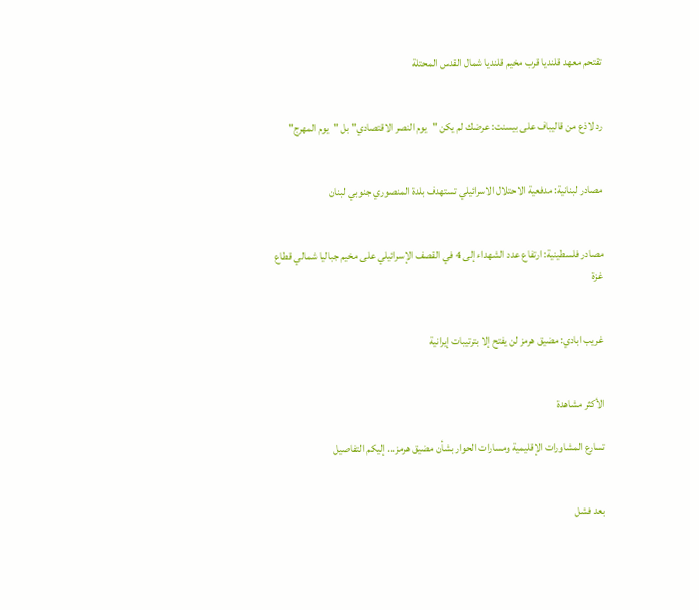تقتحم معهد قلنديا قرب مخيم قلنديا شمال القدس المحتلة


رد لاذع من قاليباف على بيسنت: عرضك لم يكن "يوم النصر الاقتصادي" بل "يوم المهرج"


مصادر لبنانية: مدفعية الاحتلال الاسرائيلي تستهدف بلدة المنصوري جنوبي لبنان


مصادر فلسطينية: ارتفاع عدد الشهداء إلى 4 في القصف الإسرائيلي على مخيم جباليا شمالي قطاع غزة


غريب ابادي: مضيق هرمز لن يفتح إلا بترتيبات إيرانية


الأكثر مشاهدة

تسارع المشاورات الإقليمية ومسارات الحوار بشأن مضيق هرمز... إليكم التفاصيل


بعد فشل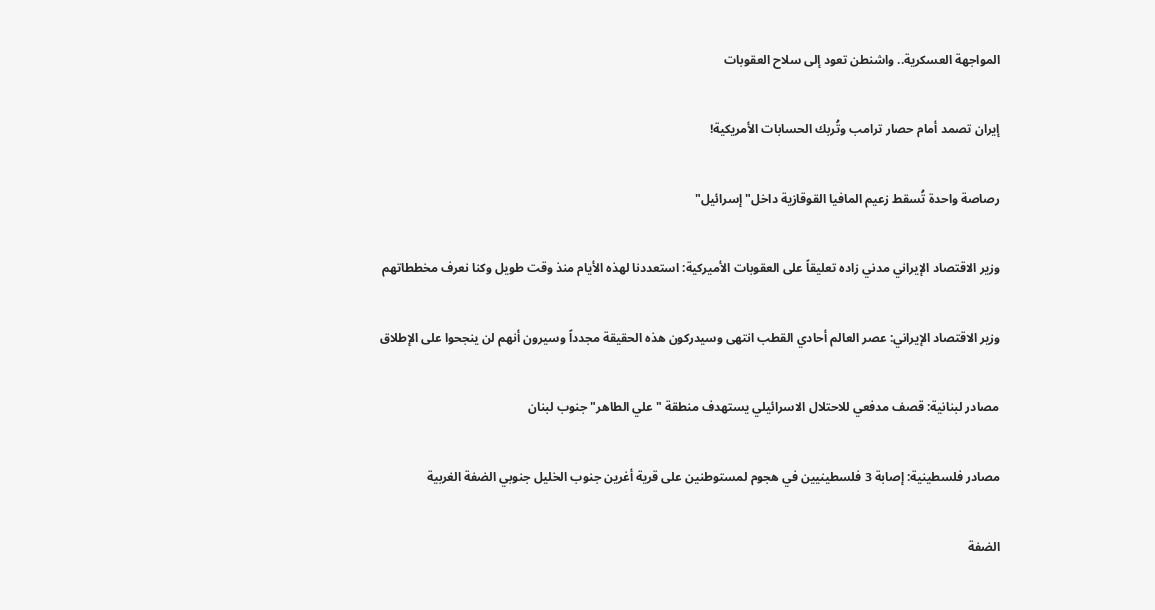المواجهة العسكرية.. واشنطن تعود إلى سلاح العقوبات


إيران تصمد أمام حصار ترامب وتُربك الحسابات الأمريكية!


رصاصة واحدة تُسقط زعيم المافيا القوقازية داخل"إسرائيل"


وزير الاقتصاد الإيراني مدني زاده تعليقاً على العقوبات الأميركية: استعددنا لهذه الأيام منذ وقت طويل وكنا نعرف مخططاتهم


وزير الاقتصاد الإيراني: عصر العالم أحادي القطب انتهى وسيدركون هذه الحقيقة مجدداً وسيرون أنهم لن ينجحوا على الإطلاق


مصادر لبنانية: قصف مدفعي للاحتلال الاسرائيلي يستهدف منطقة "علي الطاهر" جنوب لبنان


مصادر فلسطينية: إصابة 3 فلسطينيين في هجوم لمستوطنين على قرية أغرين جنوب الخليل جنوبي الضفة الغربية


الضفة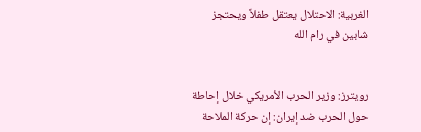الغربية: الاحتلال يعتقل طفلاً ويحتجز شابين في رام الله


رويترز: وزير الحرب الأمريكي خلال إحاطة حول الحرب ضد إيران: إن حركة الملاحة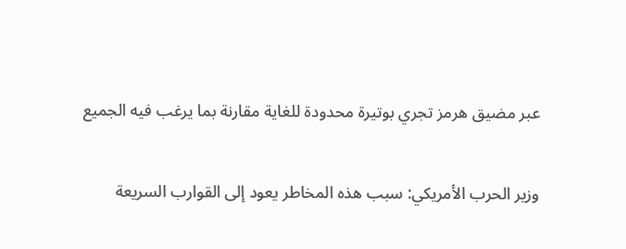عبر مضيق هرمز تجري بوتيرة محدودة للغاية مقارنة بما يرغب فيه الجميع


وزير الحرب الأمريكي: سبب هذه المخاطر يعود إلى القوارب السريعة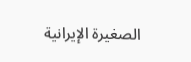الصغيرة الإيرانية